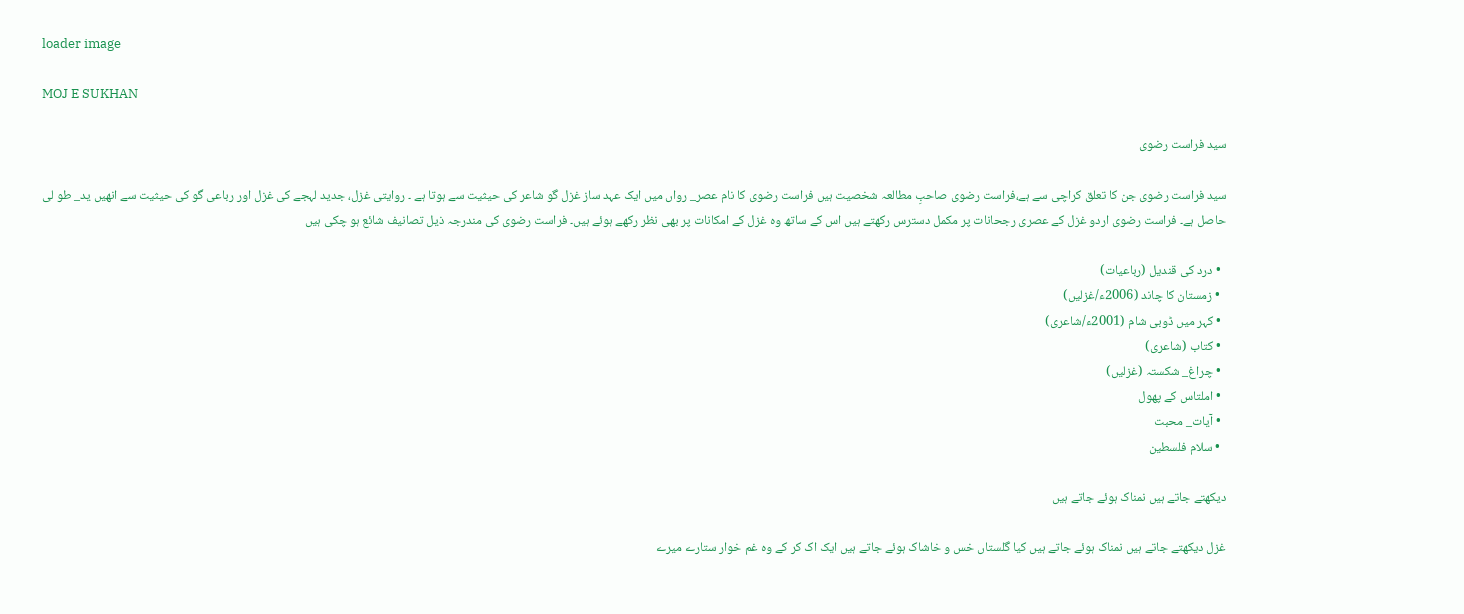loader image

MOJ E SUKHAN

سید فراست رضوی

سید فراست رضوی جن کا تعلق کراچی سے ہے،فراست رضوی صاحبِ مطالعہ شخصیت ہیں فراست رضوی کا نام عصر_ رواں میں ایک عہد ساز غزل گو شاعر کی حیثیت سے ہوتا ہے ۔ روایتی غزل، جدید لہجے کی غزل اور رباعی گو کی حیثیت سے انھیں ید_ طو لی حاصل ہے۔ فراست رضوی اردو غزل کے عصری رجحانات پر مکمل دسترس رکھتے ہیں اس کے ساتھ وہ غزل کے امکانات پر بھی نظر رکھے ہوئے ہیں۔ فراست رضوی کی مندرجہ ذیل تصانیف شائع ہو چکی ہیں

  • درد کی قندیل (رباعیات)
  • زمستان کا چاند (2006ء/غزلیں)
  • کہر میں ڈوبی شام (2001ء/شاعری)
  • کتاب (شاعری)
  • چراغ_ شکستہ (غزلیں)
  • املتاس کے پھول
  • آیات_ محبت
  • سلام فلسطین

دیکھتے جاتے ہیں نمناک ہوئے جاتے ہیں

غزل دیکھتے جاتے ہیں نمناک ہوئے جاتے ہیں کیا گلستاں خس و خاشاک ہوئے جاتے ہیں ایک اک کر کے وہ غم خوار ستارے میرے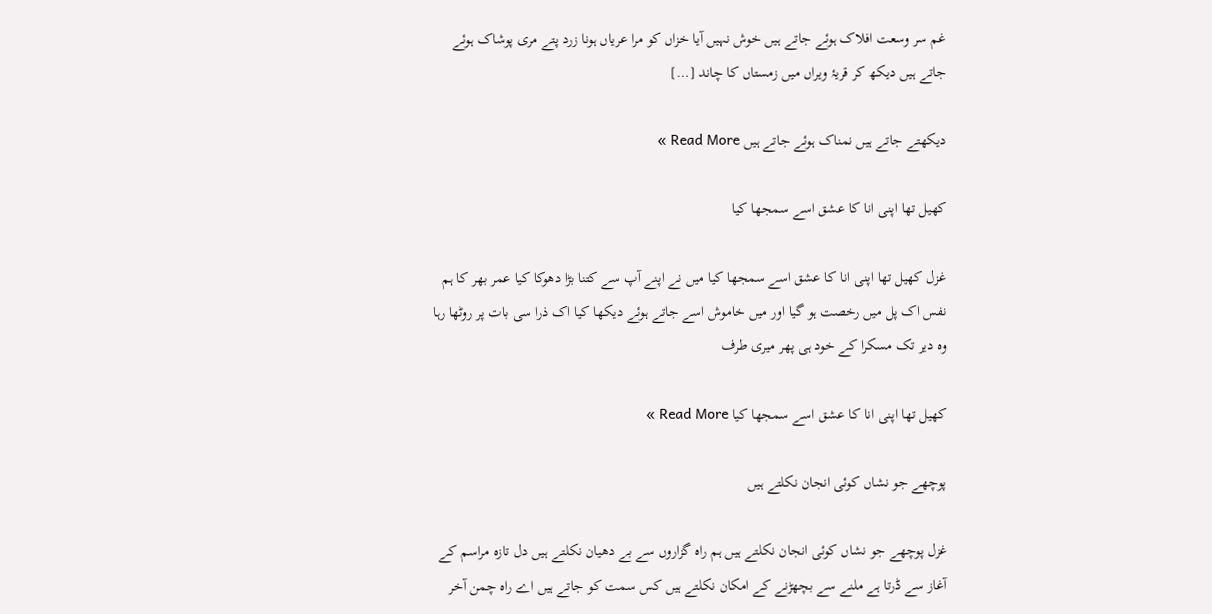غم سر وسعت افلاک ہوئے جاتے ہیں خوش نہیں آیا خزاں کو مرا عریاں ہونا زرد پتے مری پوشاک ہوئے جاتے ہیں دیکھ کر قریۂ ویراں میں زمستاں کا چاند […]

دیکھتے جاتے ہیں نمناک ہوئے جاتے ہیں Read More »

کھیل تھا اپنی انا کا عشق اسے سمجھا کیا

غزل کھیل تھا اپنی انا کا عشق اسے سمجھا کیا میں نے اپنے آپ سے کتنا بڑا دھوکا کیا عمر بھر کا ہم نفس اک پل میں رخصت ہو گیا اور میں خاموش اسے جاتے ہوئے دیکھا کیا اک ذرا سی بات پر روٹھا رہا وہ دیر تک مسکرا کے خود ہی پھر میری طرف

کھیل تھا اپنی انا کا عشق اسے سمجھا کیا Read More »

پوچھے جو نشاں کوئی انجان نکلتے ہیں

غزل پوچھے جو نشاں کوئی انجان نکلتے ہیں ہم راہ گزاروں سے بے دھیان نکلتے ہیں دل تازہ مراسم کے آغاز سے ڈرتا ہے ملنے سے بچھڑنے کے امکان نکلتے ہیں کس سمت کو جاتے ہیں اے راہ چمن آخر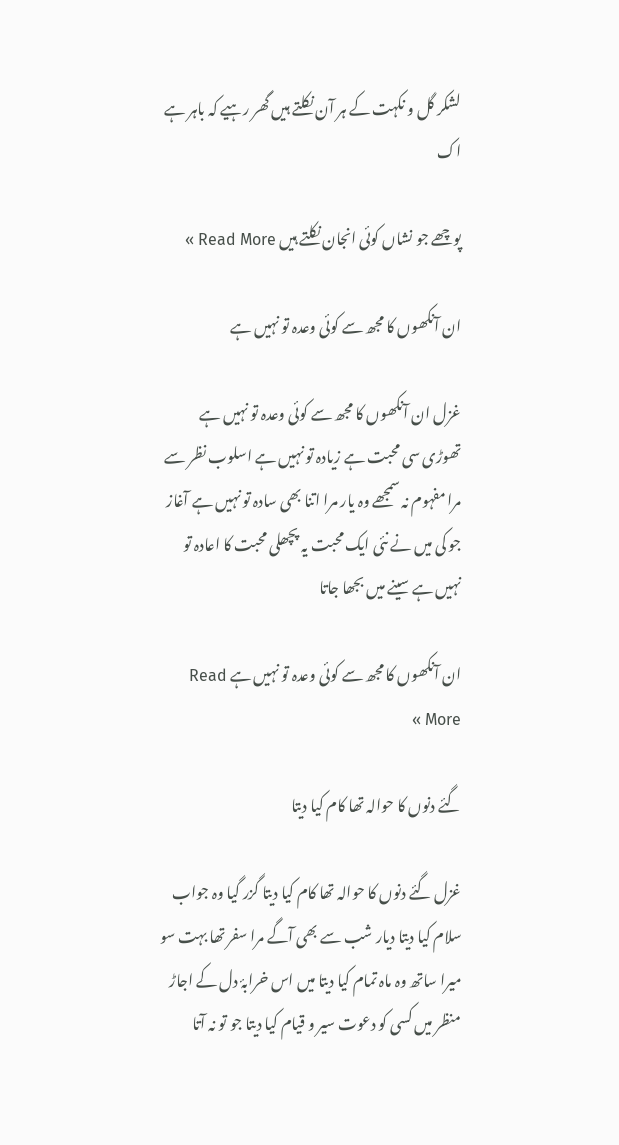لشکر گل و نکہت کے ہر آن نکلتے ہیں گھر رہیے کہ باہر ہے اک

پوچھے جو نشاں کوئی انجان نکلتے ہیں Read More »

ان آنکھوں کا مجھ سے کوئی وعدہ تو نہیں ہے

غزل ان آنکھوں کا مجھ سے کوئی وعدہ تو نہیں ہے تھوڑی سی محبت ہے زیادہ تو نہیں ہے اسلوب نظر سے مرا مفہوم نہ سمجھے وہ یار مرا اتنا بھی سادہ تو نہیں ہے آغاز جو کی میں نے نئی ایک محبت یہ پچھلی محبت کا اعادہ تو نہیں ہے سینے میں بجھا جاتا

ان آنکھوں کا مجھ سے کوئی وعدہ تو نہیں ہے Read More »

گئے دنوں کا حوالہ تھا کام کیا دیتا

غزل گئے دنوں کا حوالہ تھا کام کیا دیتا گزر گیا وہ جواب سلام کیا دیتا دیار شب سے بھی آگے مرا سفر تھا بہت سو میرا ساتھ وہ ماہ تمام کیا دیتا میں اس خرابۂ دل کے اجاڑ منظر میں کسی کو دعوت سیر و قیام کیا دیتا جو تو نہ آتا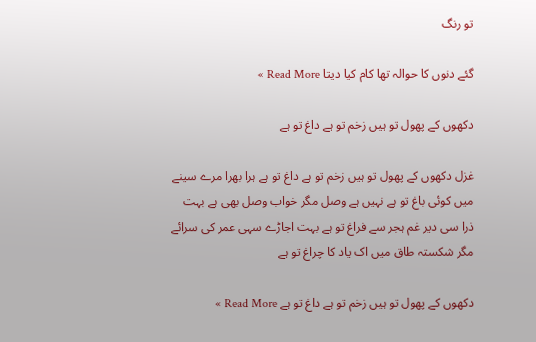تو رنگ

گئے دنوں کا حوالہ تھا کام کیا دیتا Read More »

دکھوں کے پھول تو ہیں زخم تو ہے داغ تو ہے

غزل دکھوں کے پھول تو ہیں زخم تو ہے داغ تو ہے ہرا بھرا مرے سینے میں کوئی باغ تو ہے نہیں ہے وصل مگر خواب وصل بھی ہے بہت ذرا سی دیر غم ہجر سے فراغ تو ہے بہت اجاڑے سہی عمر کی سرائے مگر شکستہ طاق میں اک یاد کا چراغ تو ہے

دکھوں کے پھول تو ہیں زخم تو ہے داغ تو ہے Read More »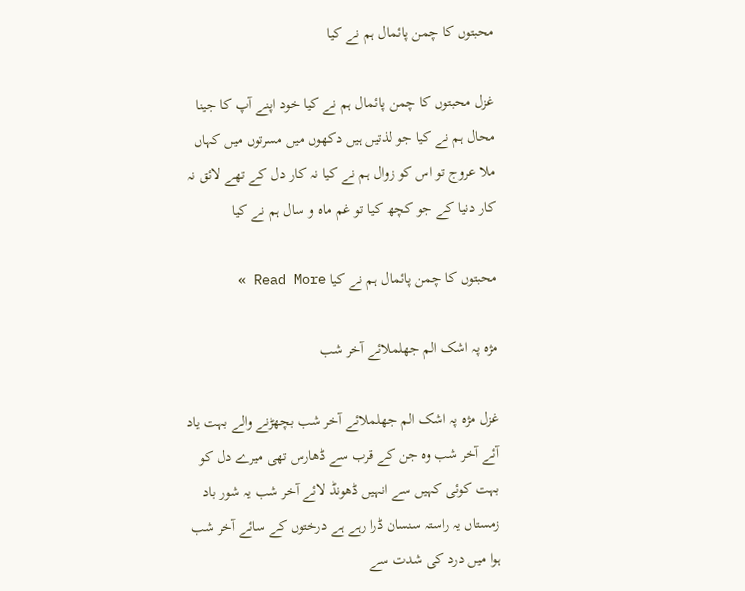محبتوں کا چمن پائمال ہم نے کیا

غزل محبتوں کا چمن پائمال ہم نے کیا خود اپنے آپ کا جینا محال ہم نے کیا جو لذتیں ہیں دکھوں میں مسرتوں میں کہاں ملا عروج تو اس کو زوال ہم نے کیا نہ کار دل کے تھے لائق نہ کار دنیا کے جو کچھ کیا تو غم ماہ و سال ہم نے کیا

محبتوں کا چمن پائمال ہم نے کیا Read More »

مژہ پہ اشک الم جھلملائے آخر شب

غزل مژہ پہ اشک الم جھلملائے آخر شب بچھڑنے والے بہت یاد آئے آخر شب وہ جن کے قرب سے ڈھارس تھی میرے دل کو بہت کوئی کہیں سے انہیں ڈھونڈ لائے آخر شب یہ شور باد زمستاں یہ راستہ سنسان ڈرا رہے ہے درختوں کے سائے آخر شب ہوا میں درد کی شدت سے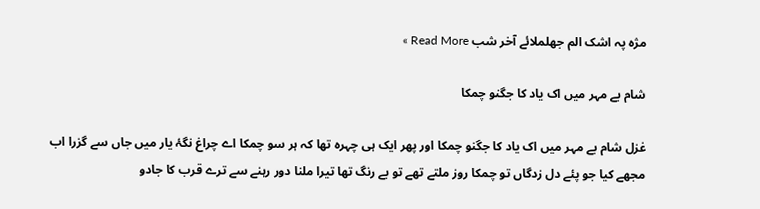مژہ پہ اشک الم جھلملائے آخر شب Read More »

شام بے مہر میں اک یاد کا جگنو چمکا

غزل شام بے مہر میں اک یاد کا جگنو چمکا اور پھر ایک ہی چہرہ تھا کہ ہر سو چمکا اے چراغ نگۂ یار میں جاں سے گزرا اب مجھے کیا جو پئے دل زدگاں تو چمکا روز ملتے تھے تو بے رنگ تھا تیرا ملنا دور رہنے سے ترے قرب کا جادو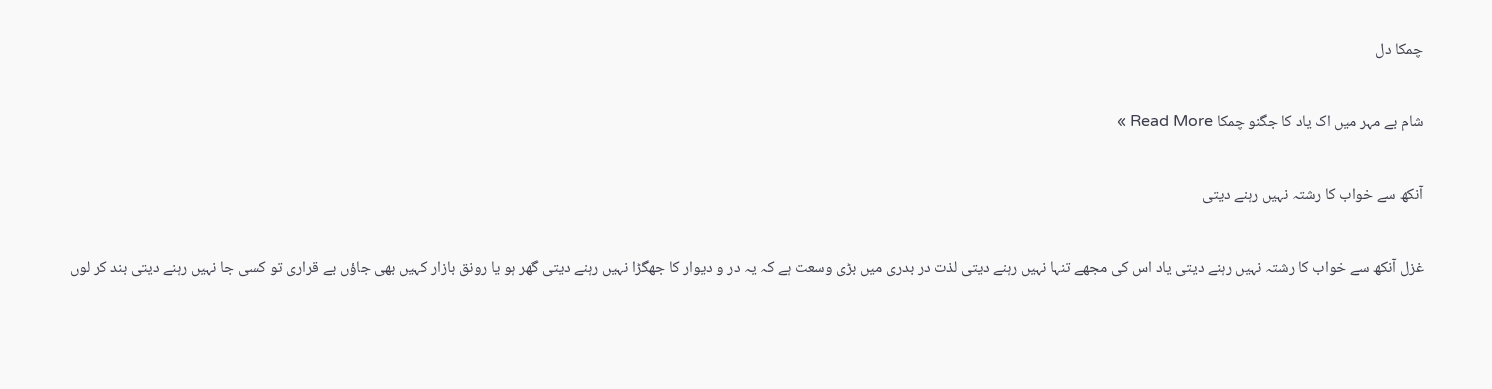چمکا دل

شام بے مہر میں اک یاد کا جگنو چمکا Read More »

آنکھ سے خواب کا رشتہ نہیں رہنے دیتی

غزل آنکھ سے خواب کا رشتہ نہیں رہنے دیتی یاد اس کی مجھے تنہا نہیں رہنے دیتی لذت در بدری میں بڑی وسعت ہے کہ یہ در و دیوار کا جھگڑا نہیں رہنے دیتی گھر ہو یا رونق بازار کہیں بھی جاؤں بے قراری تو کسی جا نہیں رہنے دیتی بند کر لوں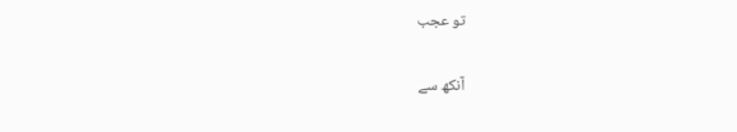تو عجب

آنکھ سے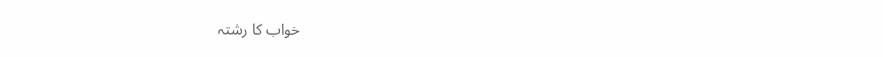خواب کا رشتہ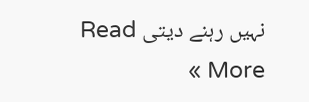نہیں رہنے دیتی Read More »